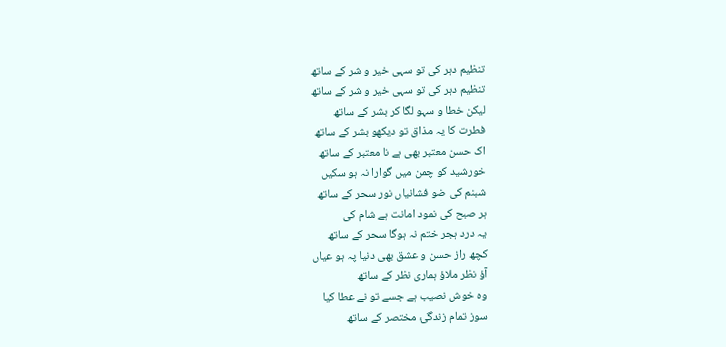تنظیم دہر کی تو سہی خیر و شر کے ساتھ
تنظیم دہر کی تو سہی خیر و شر کے ساتھ
لیکن خطا و سہو لگا کر بشر کے ساتھ
فطرت کا یہ مذاق تو دیکھو بشر کے ساتھ
اک حسن معتبر بھی ہے نا معتبر کے ساتھ
خورشید کو چمن میں گوارا نہ ہو سکیں
شبنم کی ضو فشانیاں نور سحر کے ساتھ
ہر صبح کی نمود امانت ہے شام کی
یہ درد ہجر ختم نہ ہوگا سحر کے ساتھ
کچھ راز حسن و عشق بھی دنیا پہ ہو عیاں
آؤ نظر ملاؤ ہماری نظر کے ساتھ
وہ خوش نصیب ہے جسے تو نے عطا کیا
سوز تمام زندگیٔ مختصر کے ساتھ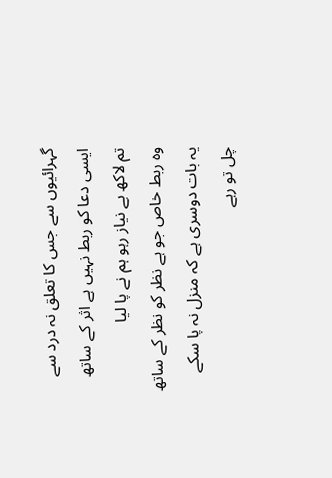گہرائیوں سے جس کا تعلق نہ درد سے
ایسی دعا کو ربط نہیں ہے اثر کے ساتھ
تم لاکھ بے نیاز رہو ہم نے پا لیا
وہ ربط خاص جو ہے نظر کو نظر کے ساتھ
یہ بات دوسری ہے کہ منزل نہ پا سکے
چل تو رہے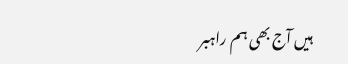ہیں آج بھی ہم راہبر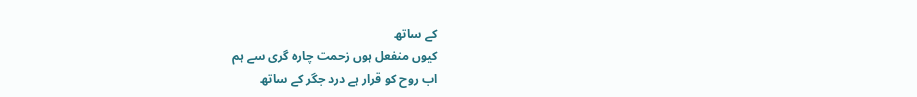کے ساتھ
کیوں منفعل ہوں زحمت چارہ گری سے ہم
اب روح کو قرار ہے درد جگر کے ساتھ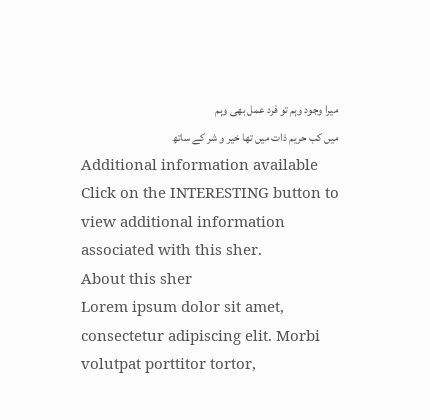میرا وجود وہم تو فرد عمل بھی وہم
میں کب حریم ذات میں تھا خیر و شر کے ساتھ
Additional information available
Click on the INTERESTING button to view additional information associated with this sher.
About this sher
Lorem ipsum dolor sit amet, consectetur adipiscing elit. Morbi volutpat porttitor tortor,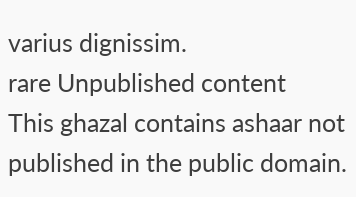varius dignissim.
rare Unpublished content
This ghazal contains ashaar not published in the public domain.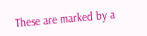These are marked by a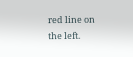red line on the left.